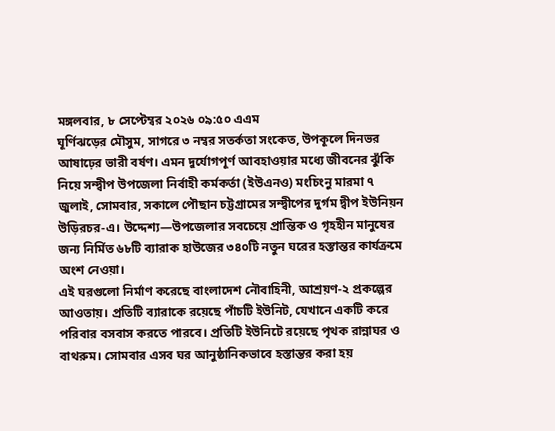মঙ্গলবার, ৮ সেপ্টেম্বর ২০২৬ ০৯:৫০ এএম
ঘূর্ণিঝড়ের মৌসুম, সাগরে ৩ নম্বর সতর্কতা সংকেত, উপকূলে দিনভর আষাঢ়ের ভারী বর্ষণ। এমন দুর্যোগপূর্ণ আবহাওয়ার মধ্যে জীবনের ঝুঁকি নিয়ে সন্দ্বীপ উপজেলা নির্বাহী কর্মকর্তা (ইউএনও) মংচিংনু মারমা ৭ জুলাই, সোমবার, সকালে পৌছান চট্টগ্রামের সন্দ্বীপের দুর্গম দ্বীপ ইউনিয়ন উড়িরচর-এ। উদ্দেশ্য—উপজেলার সবচেয়ে প্রান্তিক ও গৃহহীন মানুষের জন্য নির্মিত ৬৮টি ব্যারাক হাউজের ৩৪০টি নতুন ঘরের হস্তান্তর কার্যক্রমে অংশ নেওয়া।
এই ঘরগুলো নির্মাণ করেছে বাংলাদেশ নৌবাহিনী, আশ্রয়ণ-২ প্রকল্পের আওতায়। প্রতিটি ব্যারাকে রয়েছে পাঁচটি ইউনিট, যেখানে একটি করে পরিবার বসবাস করতে পারবে। প্রতিটি ইউনিটে রয়েছে পৃথক রান্নাঘর ও বাথরুম। সোমবার এসব ঘর আনুষ্ঠানিকভাবে হস্তান্তর করা হয়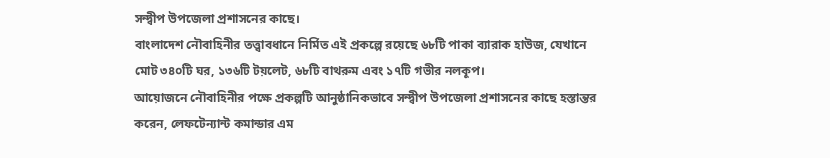সন্দ্বীপ উপজেলা প্রশাসনের কাছে।
বাংলাদেশ নৌবাহিনীর তত্ত্বাবধানে নির্মিত এই প্রকল্পে রয়েছে ৬৮টি পাকা ব্যারাক হাউজ, যেখানে মোট ৩৪০টি ঘর, ১৩৬টি টয়লেট, ৬৮টি বাথরুম এবং ১৭টি গভীর নলকূপ।
আয়োজনে নৌবাহিনীর পক্ষে প্রকল্পটি আনুষ্ঠানিকভাবে সন্দ্বীপ উপজেলা প্রশাসনের কাছে হস্তান্তর করেন, লেফটেন্যান্ট কমান্ডার এম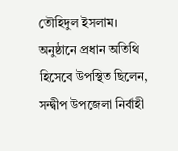তৌহিদুল ইসলাম।
অনুষ্ঠানে প্রধান অতিথি হিসেবে উপস্থিত ছিলেন, সন্দ্বীপ উপজেলা নির্বাহী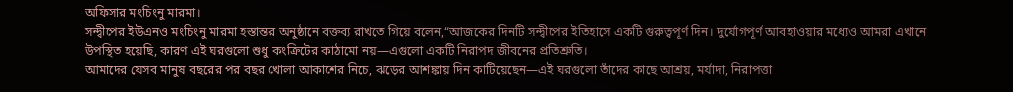অফিসার মংচিংনু মারমা।
সন্দ্বীপের ইউএনও মংচিংনু মারমা হস্তান্তর অনুষ্ঠানে বক্তব্য রাখতে গিয়ে বলেন,“আজকের দিনটি সন্দ্বীপের ইতিহাসে একটি গুরুত্বপূর্ণ দিন। দুর্যোগপূর্ণ আবহাওয়ার মধ্যেও আমরা এখানে উপস্থিত হয়েছি, কারণ এই ঘরগুলো শুধু কংক্রিটের কাঠামো নয়—এগুলো একটি নিরাপদ জীবনের প্রতিশ্রুতি।
আমাদের যেসব মানুষ বছরের পর বছর খোলা আকাশের নিচে, ঝড়ের আশঙ্কায় দিন কাটিয়েছেন—এই ঘরগুলো তাঁদের কাছে আশ্রয়, মর্যাদা, নিরাপত্তা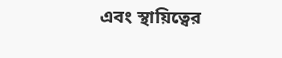এবং স্থায়িত্বের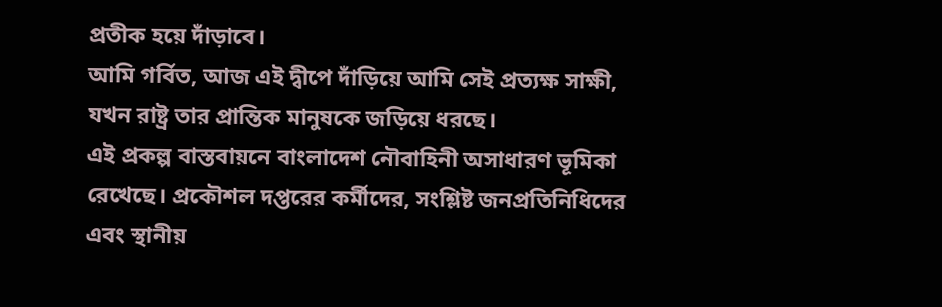প্রতীক হয়ে দাঁড়াবে।
আমি গর্বিত, আজ এই দ্বীপে দাঁড়িয়ে আমি সেই প্রত্যক্ষ সাক্ষী, যখন রাষ্ট্র তার প্রান্তিক মানুষকে জড়িয়ে ধরছে।
এই প্রকল্প বাস্তবায়নে বাংলাদেশ নৌবাহিনী অসাধারণ ভূমিকা রেখেছে। প্রকৌশল দপ্তরের কর্মীদের, সংশ্লিষ্ট জনপ্রতিনিধিদের এবং স্থানীয়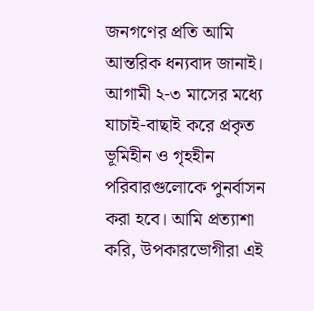জনগণের প্রতি আমি আন্তরিক ধন্যবাদ জানাই।
আগামী ২-৩ মাসের মধ্যে যাচাই-বাছাই করে প্রকৃত ভূমিহীন ও গৃহহীন পরিবারগুলোকে পুনর্বাসন করা হবে। আমি প্রত্যাশা করি, উপকারভোগীরা এই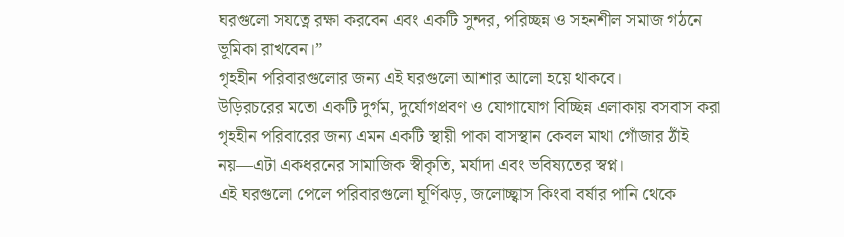ঘরগুলো সযত্নে রক্ষা করবেন এবং একটি সুন্দর, পরিচ্ছন্ন ও সহনশীল সমাজ গঠনে ভূমিকা রাখবেন।”
গৃহহীন পরিবারগুলোর জন্য এই ঘরগুলো আশার আলো হয়ে থাকবে।
উড়িরচরের মতো একটি দুর্গম, দুর্যোগপ্রবণ ও যোগাযোগ বিচ্ছিন্ন এলাকায় বসবাস করা গৃহহীন পরিবারের জন্য এমন একটি স্থায়ী পাকা বাসস্থান কেবল মাথা গোঁজার ঠাঁই নয়—এটা একধরনের সামাজিক স্বীকৃতি, মর্যাদা এবং ভবিষ্যতের স্বপ্ন।
এই ঘরগুলো পেলে পরিবারগুলো ঘূর্ণিঝড়, জলোচ্ছ্বাস কিংবা বর্ষার পানি থেকে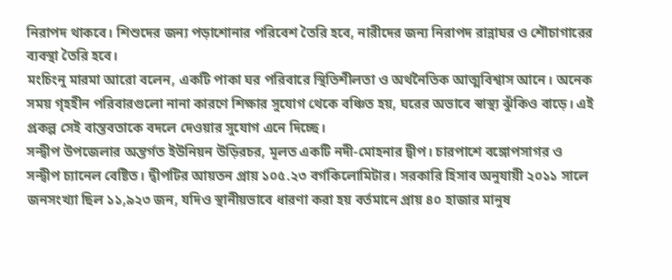নিরাপদ থাকবে। শিশুদের জন্য পড়াশোনার পরিবেশ তৈরি হবে, নারীদের জন্য নিরাপদ রান্নাঘর ও শৌচাগারের ব্যবস্থা তৈরি হবে।
মংচিংনু মারমা আরো বলেন, একটি পাকা ঘর পরিবারে স্থিতিশীলতা ও অর্থনৈতিক আত্মবিশ্বাস আনে। অনেক সময় গৃহহীন পরিবারগুলো নানা কারণে শিক্ষার সুযোগ থেকে বঞ্চিত হয়, ঘরের অভাবে স্বাস্থ্য ঝুঁকিও বাড়ে। এই প্রকল্প সেই বাস্তবতাকে বদলে দেওয়ার সুযোগ এনে দিচ্ছে।
সন্দ্বীপ উপজেলার অন্তর্গত ইউনিয়ন উড়িরচর, মূলত একটি নদী-মোহনার দ্বীপ। চারপাশে বঙ্গোপসাগর ও সন্দ্বীপ চ্যানেল বেষ্টিত। দ্বীপটির আয়তন প্রায় ১০৫.২৩ বর্গকিলোমিটার। সরকারি হিসাব অনুযায়ী ২০১১ সালে জনসংখ্যা ছিল ১১,৯২৩ জন, যদিও স্থানীয়ভাবে ধারণা করা হয় বর্তমানে প্রায় ৪০ হাজার মানুষ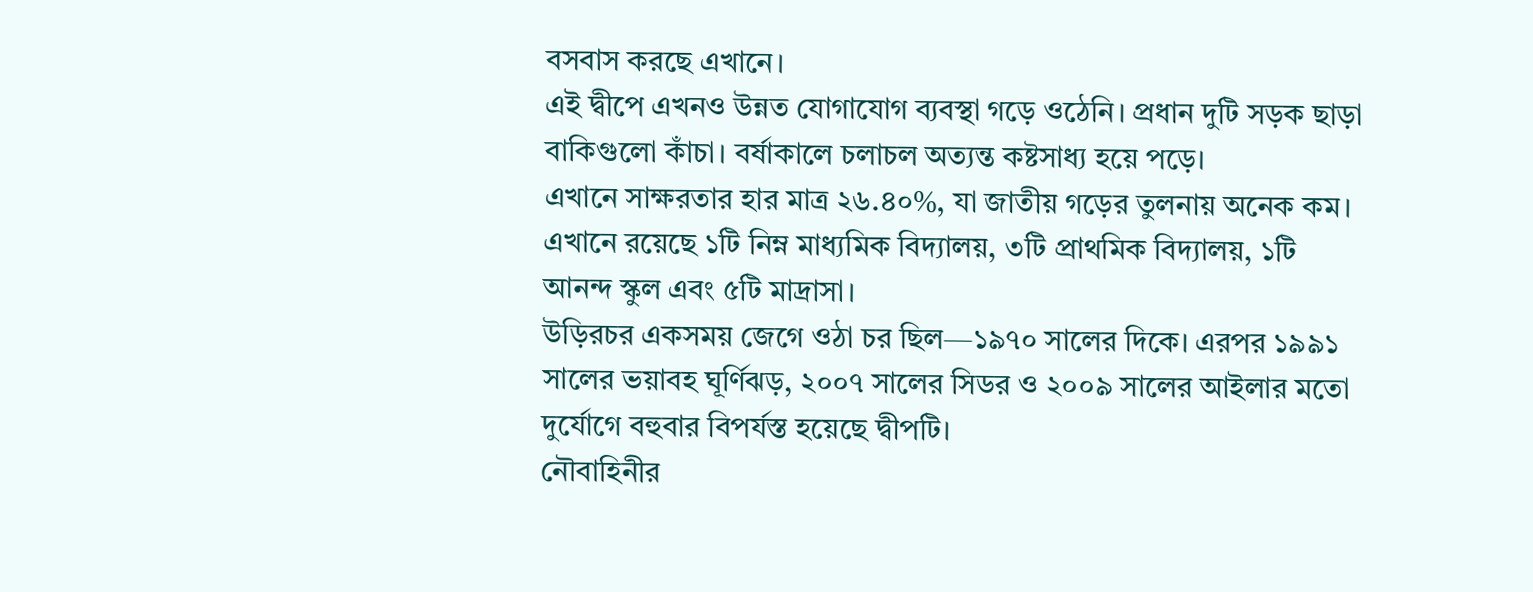বসবাস করছে এখানে।
এই দ্বীপে এখনও উন্নত যোগাযোগ ব্যবস্থা গড়ে ওঠেনি। প্রধান দুটি সড়ক ছাড়া বাকিগুলো কাঁচা। বর্ষাকালে চলাচল অত্যন্ত কষ্টসাধ্য হয়ে পড়ে।
এখানে সাক্ষরতার হার মাত্র ২৬.৪০%, যা জাতীয় গড়ের তুলনায় অনেক কম। এখানে রয়েছে ১টি নিম্ন মাধ্যমিক বিদ্যালয়, ৩টি প্রাথমিক বিদ্যালয়, ১টি আনন্দ স্কুল এবং ৫টি মাদ্রাসা।
উড়িরচর একসময় জেগে ওঠা চর ছিল—১৯৭০ সালের দিকে। এরপর ১৯৯১ সালের ভয়াবহ ঘূর্ণিঝড়, ২০০৭ সালের সিডর ও ২০০৯ সালের আইলার মতো দুর্যোগে বহুবার বিপর্যস্ত হয়েছে দ্বীপটি।
নৌবাহিনীর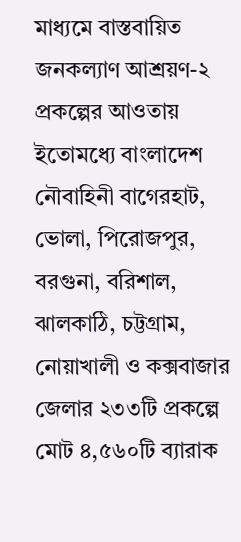মাধ্যমে বাস্তবায়িত জনকল্যাণ আশ্রয়ণ-২ প্রকল্পের আওতায় ইতোমধ্যে বাংলাদেশ নৌবাহিনী বাগেরহাট, ভোলা, পিরোজপুর, বরগুনা, বরিশাল, ঝালকাঠি, চট্টগ্রাম, নোয়াখালী ও কক্সবাজার জেলার ২৩৩টি প্রকল্পে মোট ৪,৫৬০টি ব্যারাক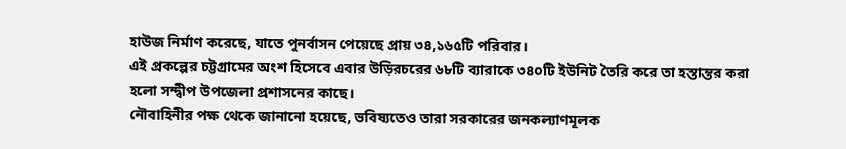হাউজ নির্মাণ করেছে, যাতে পুনর্বাসন পেয়েছে প্রায় ৩৪,১৬৫টি পরিবার।
এই প্রকল্পের চট্টগ্রামের অংশ হিসেবে এবার উড়িরচরের ৬৮টি ব্যারাকে ৩৪০টি ইউনিট তৈরি করে তা হস্তান্তর করা হলো সন্দ্বীপ উপজেলা প্রশাসনের কাছে।
নৌবাহিনীর পক্ষ থেকে জানানো হয়েছে, ভবিষ্যতেও তারা সরকারের জনকল্যাণমূলক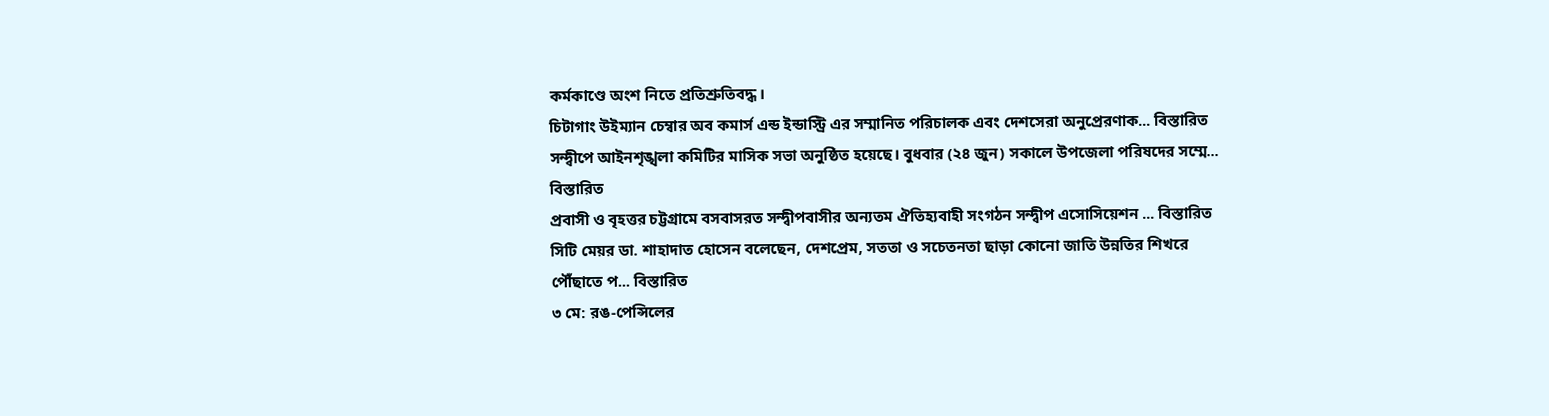কর্মকাণ্ডে অংশ নিতে প্রতিশ্রুতিবদ্ধ।
চিটাগাং উইম্যান চেম্বার অব কমার্স এন্ড ইন্ডাস্ট্রি এর সম্মানিত পরিচালক এবং দেশসেরা অনুপ্রেরণাক... বিস্তারিত
সন্দ্বীপে আইনশৃঙ্খলা কমিটির মাসিক সভা অনুষ্ঠিত হয়েছে। বুধবার (২৪ জুন) সকালে উপজেলা পরিষদের সম্মে... বিস্তারিত
প্রবাসী ও বৃহত্তর চট্টগ্রামে বসবাসরত সন্দ্বীপবাসীর অন্যতম ঐতিহ্যবাহী সংগঠন সন্দ্বীপ এসোসিয়েশন ... বিস্তারিত
সিটি মেয়র ডা. শাহাদাত হোসেন বলেছেন, দেশপ্রেম, সততা ও সচেতনতা ছাড়া কোনো জাতি উন্নতির শিখরে পৌঁছাতে প... বিস্তারিত
৩ মে: রঙ-পেন্সিলের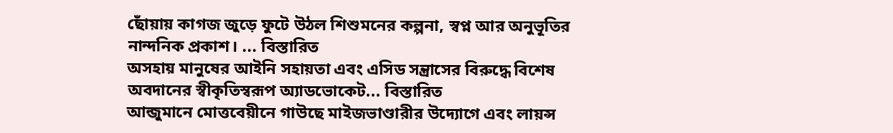ছোঁয়ায় কাগজ জুড়ে ফুটে উঠল শিশুমনের কল্পনা, স্বপ্ন আর অনুভূতির নান্দনিক প্রকাশ। ... বিস্তারিত
অসহায় মানুষের আইনি সহায়তা এবং এসিড সন্ত্রাসের বিরুদ্ধে বিশেষ অবদানের স্বীকৃতিস্বরূপ অ্যাডভোকেট... বিস্তারিত
আন্জুমানে মোত্তবেয়ীনে গাউছে মাইজভাণ্ডারীর উদ্যোগে এবং লায়ন্স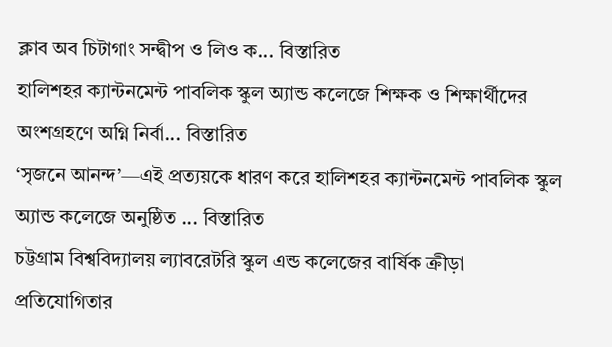ক্লাব অব চিটাগাং সন্দ্বীপ ও লিও ক... বিস্তারিত
হালিশহর ক্যান্টনমেন্ট পাবলিক স্কুল অ্যান্ড কলেজে শিক্ষক ও শিক্ষার্থীদের অংশগ্রহণে অগ্নি নির্বা... বিস্তারিত
‘সৃজনে আনন্দ’—এই প্রত্যয়কে ধারণ করে হালিশহর ক্যান্টনমেন্ট পাবলিক স্কুল অ্যান্ড কলেজে অনুষ্ঠিত ... বিস্তারিত
চট্টগ্রাম বিশ্ববিদ্যালয় ল্যাবরেটরি স্কুল এন্ড কলেজের বার্ষিক ক্রীড়া প্রতিযোগিতার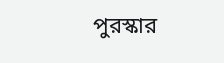পুরস্কার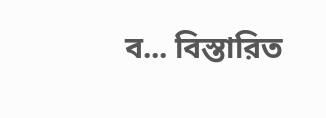ব... বিস্তারিত